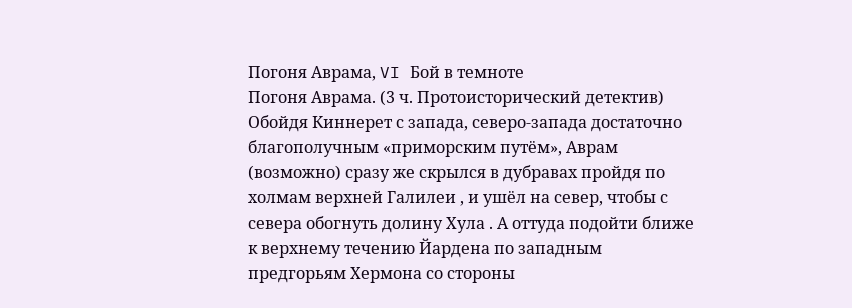Погоня Аврама, VI Бой в темноте
Погоня Аврама. (3 ч. Протоисторический детектив)
Обойдя Киннерет с запада, северо-запада достаточно благополучным «приморским путём», Аврам (возможно) сразу же скрылся в дубравах пройдя по холмам верхней Галилеи , и ушёл на север, чтобы с севера обогнуть долину Хула . А оттуда подойти ближе к верхнему течению Йардена по западным предгорьям Хермона со стороны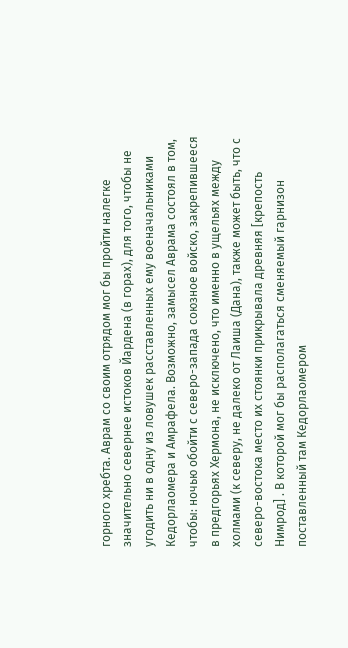горного хребта. Аврам со своим отрядом мог бы пройти налегке значительно севернее истоков Йардена (в горах), для того, чтобы не угодить ни в одну из ловушек расставленных ему военачальниками Кедорлаомера и Амрафела. Возможно, замысел Аврама состоял в том, чтобы: ночью обойти с северо-запада союзное войско, закрепившееся в предгорьях Хермона, не исключено, что именно в ущельях между холмами (к северу, не далеко от Лаиша (Дана), также может быть, что с северо-востока место их стоянки прикрывала древняя [крепость Нимрод] . В которой мог бы располагаться сменяемый гарнизон поставленный там Кедорлаомером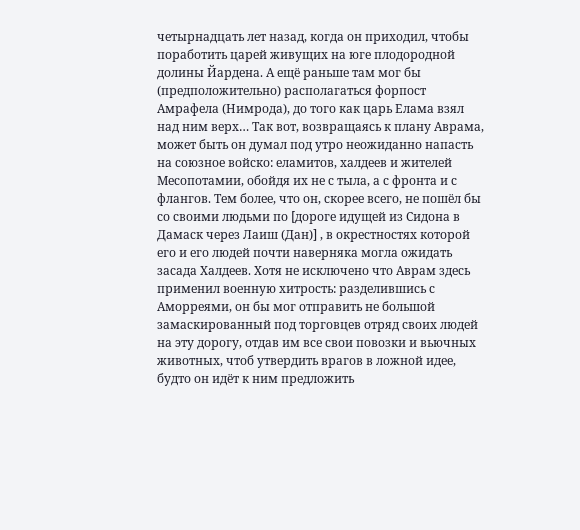четырнадцать лет назад, когда он приходил, чтобы поработить царей живущих на юге плодородной долины Йардена. А ещё раньше там мог бы (предположительно) располагаться форпост Амрафела (Нимрода), до того как царь Елама взял над ним верх… Так вот, возвращаясь к плану Аврама, может быть он думал под утро неожиданно напасть на союзное войско: еламитов, халдеев и жителей Месопотамии, обойдя их не с тыла, а с фронта и с флангов. Тем более, что он, скорее всего, не пошёл бы со своими людьми по [дороге идущей из Сидона в Дамаск через Лаиш (Дан)] , в окрестностях которой его и его людей почти наверняка могла ожидать засада Халдеев. Хотя не исключено что Аврам здесь применил военную хитрость: разделившись с Аморреями, он бы мог отправить не большой замаскированный под торговцев отряд своих людей на эту дорогу, отдав им все свои повозки и вьючных животных, чтоб утвердить врагов в ложной идее, будто он идёт к ним предложить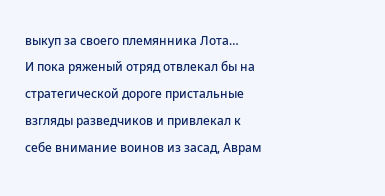выкуп за своего племянника Лота…
И пока ряженый отряд отвлекал бы на стратегической дороге пристальные взгляды разведчиков и привлекал к себе внимание воинов из засад, Аврам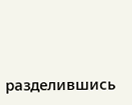разделившись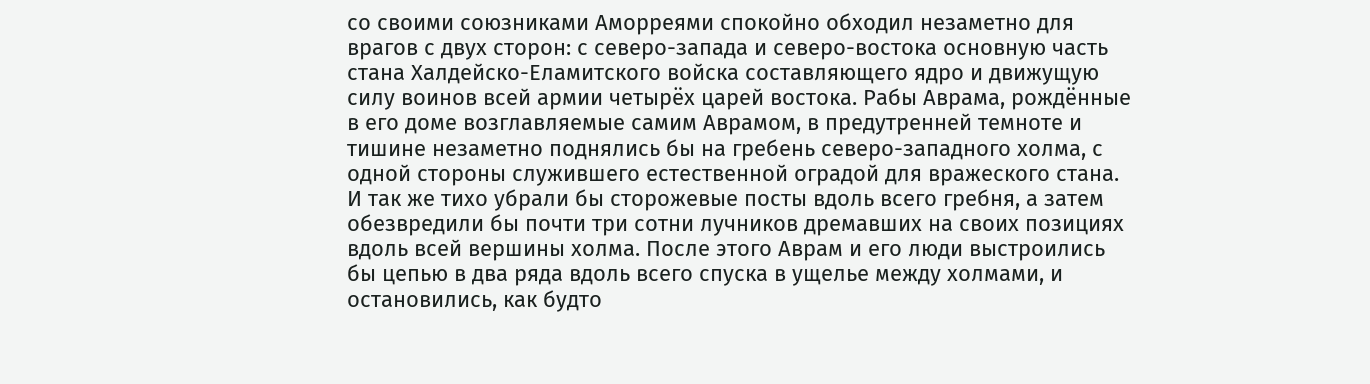со своими союзниками Аморреями спокойно обходил незаметно для врагов с двух сторон: с северо-запада и северо-востока основную часть стана Халдейско-Еламитского войска составляющего ядро и движущую силу воинов всей армии четырёх царей востока. Рабы Аврама, рождённые в его доме возглавляемые самим Аврамом, в предутренней темноте и тишине незаметно поднялись бы на гребень северо-западного холма, с одной стороны служившего естественной оградой для вражеского стана. И так же тихо убрали бы сторожевые посты вдоль всего гребня, а затем обезвредили бы почти три сотни лучников дремавших на своих позициях вдоль всей вершины холма. После этого Аврам и его люди выстроились бы цепью в два ряда вдоль всего спуска в ущелье между холмами, и остановились, как будто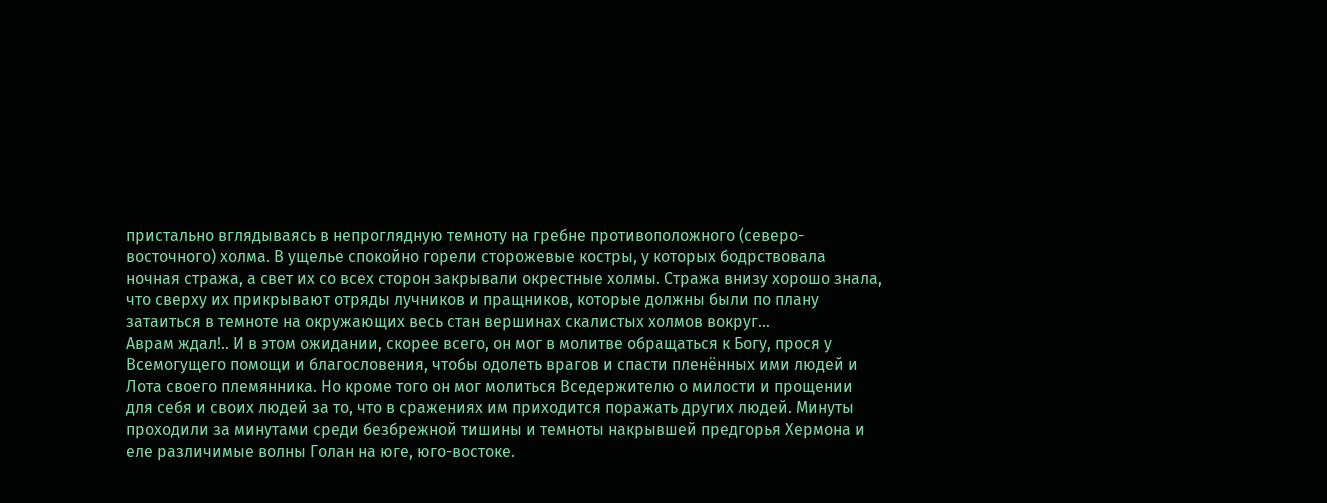пристально вглядываясь в непроглядную темноту на гребне противоположного (северо-восточного) холма. В ущелье спокойно горели сторожевые костры, у которых бодрствовала ночная стража, а свет их со всех сторон закрывали окрестные холмы. Стража внизу хорошо знала, что сверху их прикрывают отряды лучников и пращников, которые должны были по плану затаиться в темноте на окружающих весь стан вершинах скалистых холмов вокруг…
Аврам ждал!.. И в этом ожидании, скорее всего, он мог в молитве обращаться к Богу, прося у Всемогущего помощи и благословения, чтобы одолеть врагов и спасти пленённых ими людей и Лота своего племянника. Но кроме того он мог молиться Вседержителю о милости и прощении для себя и своих людей за то, что в сражениях им приходится поражать других людей. Минуты проходили за минутами среди безбрежной тишины и темноты накрывшей предгорья Хермона и еле различимые волны Голан на юге, юго-востоке.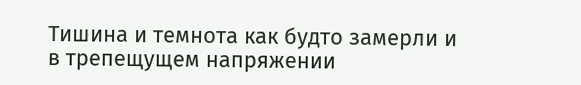Тишина и темнота как будто замерли и в трепещущем напряжении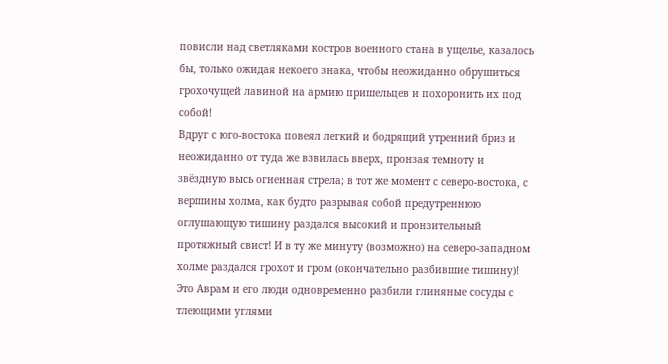повисли над светляками костров военного стана в ущелье, казалось бы, только ожидая некоего знака, чтобы неожиданно обрушиться грохочущей лавиной на армию пришельцев и похоронить их под собой!
Вдруг с юго-востока повеял легкий и бодрящий утренний бриз и неожиданно от туда же взвилась вверх, пронзая темноту и звёздную высь огненная стрела; в тот же момент с северо-востока, с вершины холма, как будто разрывая собой предутреннюю оглушающую тишину раздался высокий и пронзительный протяжный свист! И в ту же минуту (возможно) на северо-западном холме раздался грохот и гром (окончательно разбившие тишину)! Это Аврам и его люди одновременно разбили глиняные сосуды с тлеющими углями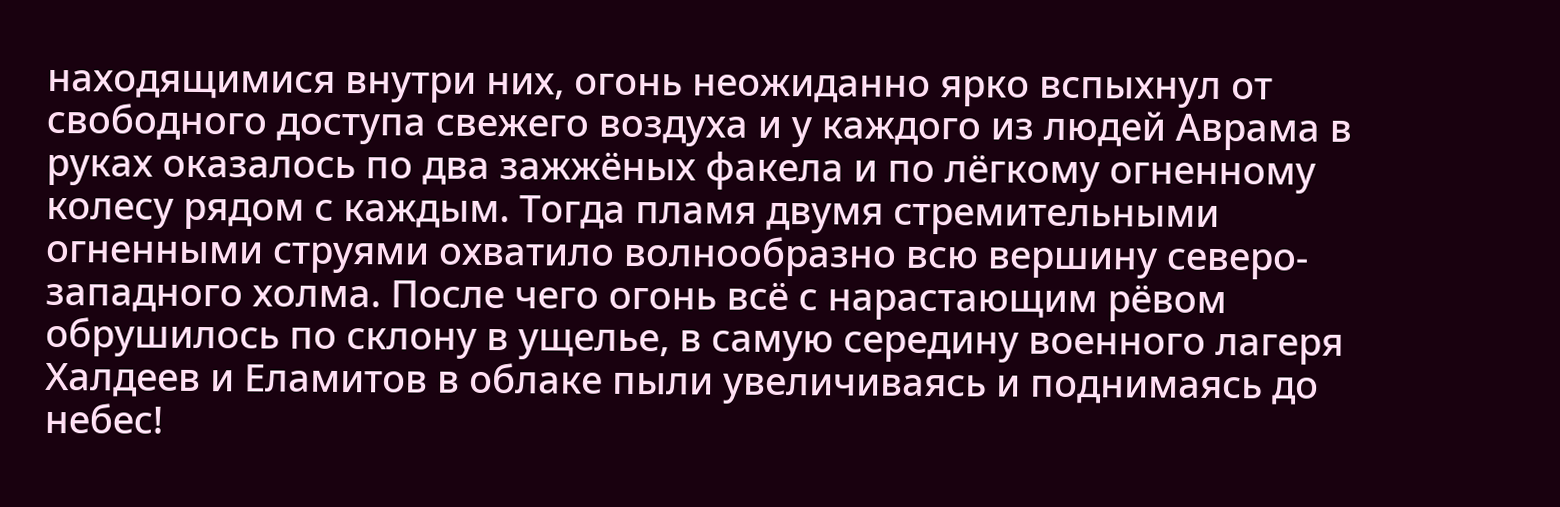находящимися внутри них, огонь неожиданно ярко вспыхнул от свободного доступа свежего воздуха и у каждого из людей Аврама в руках оказалось по два зажжёных факела и по лёгкому огненному колесу рядом с каждым. Тогда пламя двумя стремительными огненными струями охватило волнообразно всю вершину северо-западного холма. После чего огонь всё с нарастающим рёвом обрушилось по склону в ущелье, в самую середину военного лагеря Халдеев и Еламитов в облаке пыли увеличиваясь и поднимаясь до небес!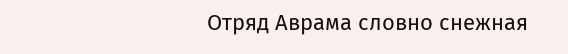Отряд Аврама словно снежная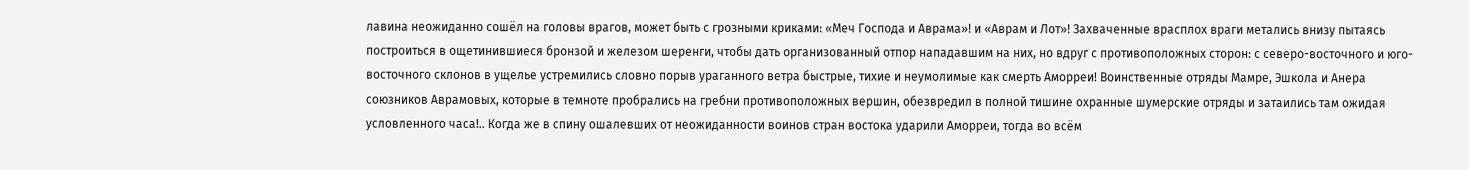лавина неожиданно сошёл на головы врагов, может быть с грозными криками: «Меч Господа и Аврама»! и «Аврам и Лот»! Захваченные врасплох враги метались внизу пытаясь построиться в ощетинившиеся бронзой и железом шеренги, чтобы дать организованный отпор нападавшим на них, но вдруг с противоположных сторон: с северо-восточного и юго-восточного склонов в ущелье устремились словно порыв ураганного ветра быстрые, тихие и неумолимые как смерть Аморреи! Воинственные отряды Мамре, Эшкола и Анера союзников Аврамовых, которые в темноте пробрались на гребни противоположных вершин, обезвредил в полной тишине охранные шумерские отряды и затаились там ожидая условленного часа!.. Когда же в спину ошалевших от неожиданности воинов стран востока ударили Аморреи, тогда во всём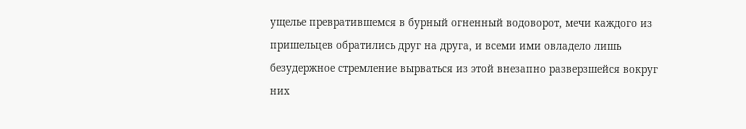ущелье превратившемся в бурный огненный водоворот, мечи каждого из пришельцев обратились друг на друга, и всеми ими овладело лишь безудержное стремление вырваться из этой внезапно разверзшейся вокруг них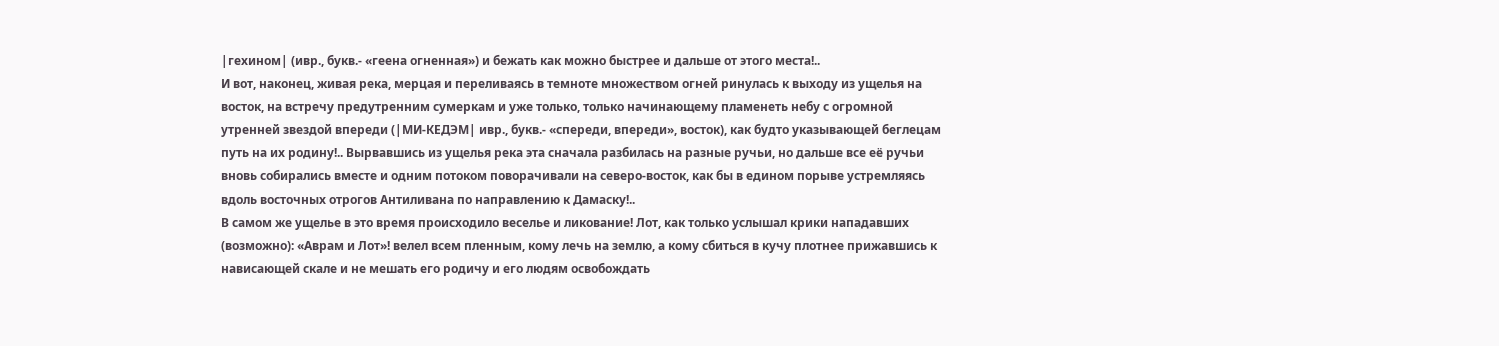|гехином| (ивр., букв.- «геена огненная») и бежать как можно быстрее и дальше от этого места!..
И вот, наконец, живая река, мерцая и переливаясь в темноте множеством огней ринулась к выходу из ущелья на восток, на встречу предутренним сумеркам и уже только, только начинающему пламенеть небу с огромной утренней звездой впереди (|МИ-КЕДЭМ| ивр., букв.- «спереди, впереди», восток), как будто указывающей беглецам путь на их родину!.. Вырвавшись из ущелья река эта сначала разбилась на разные ручьи, но дальше все её ручьи вновь собирались вместе и одним потоком поворачивали на северо-восток, как бы в едином порыве устремляясь вдоль восточных отрогов Антиливана по направлению к Дамаску!..
В самом же ущелье в это время происходило веселье и ликование! Лот, как только услышал крики нападавших (возможно): «Аврам и Лот»! велел всем пленным, кому лечь на землю, а кому сбиться в кучу плотнее прижавшись к нависающей скале и не мешать его родичу и его людям освобождать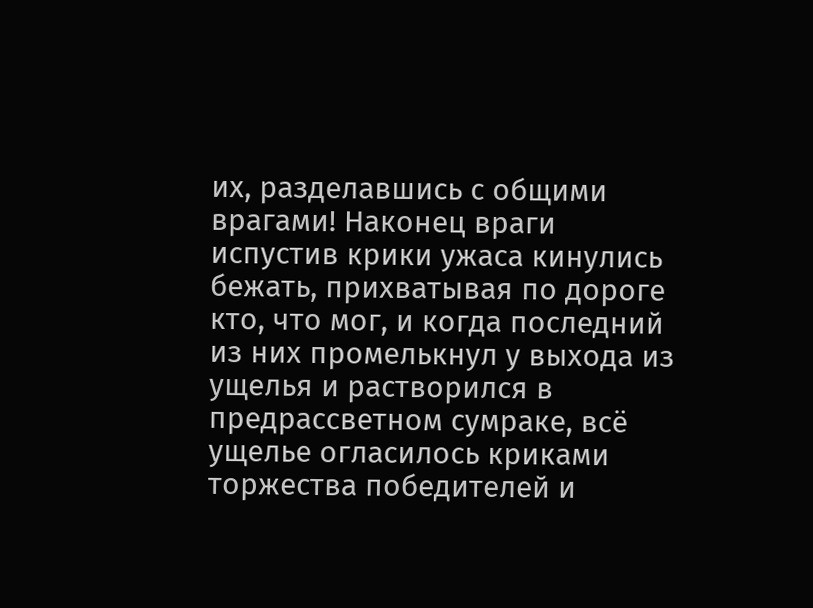их, разделавшись с общими врагами! Наконец враги испустив крики ужаса кинулись бежать, прихватывая по дороге кто, что мог, и когда последний из них промелькнул у выхода из ущелья и растворился в предрассветном сумраке, всё ущелье огласилось криками торжества победителей и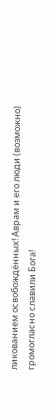ликованием освобождённых! Аврам и его люди (возможно) громогласно славили Бога!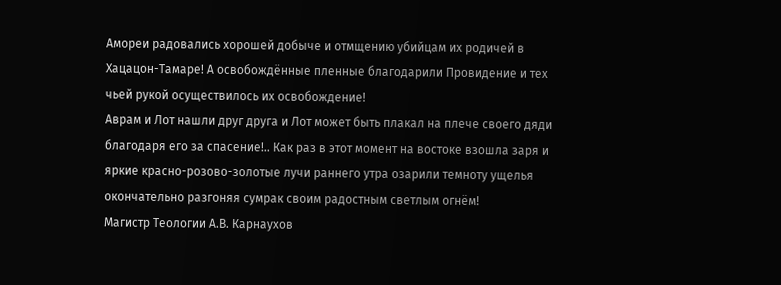Амореи радовались хорошей добыче и отмщению убийцам их родичей в Хацацон-Тамаре! А освобождённые пленные благодарили Провидение и тех чьей рукой осуществилось их освобождение!
Аврам и Лот нашли друг друга и Лот может быть плакал на плече своего дяди благодаря его за спасение!.. Как раз в этот момент на востоке взошла заря и яркие красно-розово-золотые лучи раннего утра озарили темноту ущелья окончательно разгоняя сумрак своим радостным светлым огнём!
Магистр Теологии А.В. Карнаухов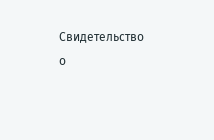Свидетельство о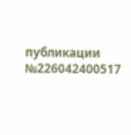публикации №226042400517